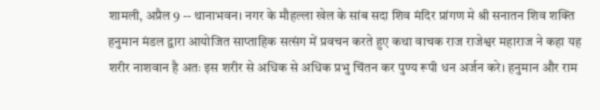शामली, अप्रैल 9 -- थानाभवन। नगर के मौहल्ला खेल के सांब सदा शिव मंदिर प्रांगण मे श्री सनातन शिव शक्ति हनुमान मंडल द्वारा आयोजित साप्ताहिक सत्संग में प्रवचन करते हुए कथा वाचक राज राजेश्वर महाराज ने कहा यह शरीर नाशवान है अतः इस शरीर से अधिक से अधिक प्रभु चिंतन कर पुण्य रूपी धन अर्जन करे। हनुमान और राम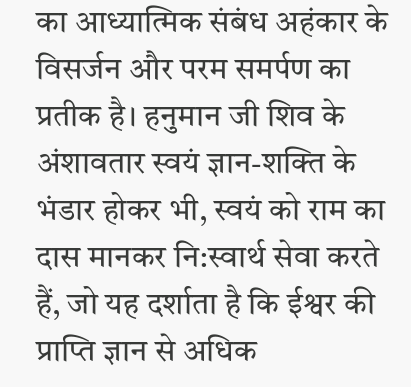का आध्यात्मिक संबंध अहंकार के विसर्जन और परम समर्पण का प्रतीक है। हनुमान जी शिव के अंशावतार स्वयं ज्ञान-शक्ति के भंडार होकर भी, स्वयं को राम का दास मानकर नि:स्वार्थ सेवा करते हैं, जो यह दर्शाता है कि ईश्वर की प्राप्ति ज्ञान से अधिक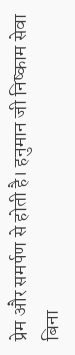प्रेम और समर्पण से होती है। हनुमान जी निष्काम सेवा बिना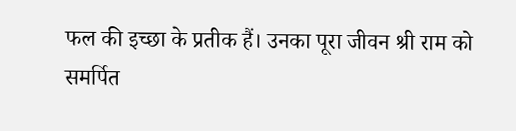फल की इच्छा के प्रतीक हैं। उनका पूरा जीवन श्री राम को समर्पित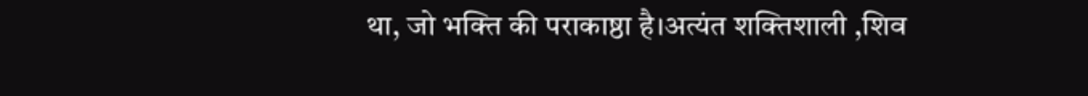था, जो भक्ति की पराकाष्ठा है।अत्यंत शक्तिशाली ,शिव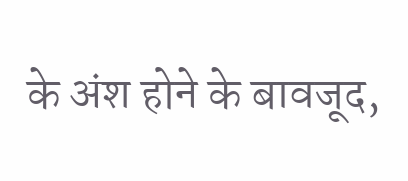के अंश होने के बावजूद,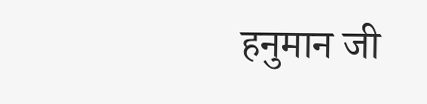हनुमान जी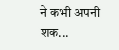ने कभी अपनी शक...